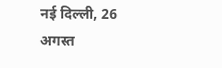नई दिल्ली, 26 अगस्त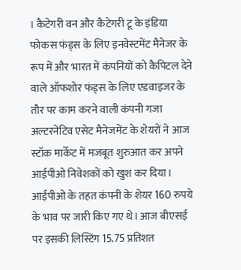। कैटेगरी वन और कैटेगरी टू के इंडिया फोकस फंड्स के लिए इनवेस्टमेंट मैनेजर के रूप में और भारत में कंपनियों को कैपिटल देने वाले ऑफशोर फंड्स के लिए एडवाइजर के तौर पर काम करने वाली कंपनी गजा अल्टरनेटिव एसेट मैनेजमेंट के शेयरों ने आज स्टॉक मार्केट में मजबूत शुरुआत कर अपने आईपीओ निवेशकों को खुश कर दिया। आईपीओ के तहत कंपनी के शेयर 160 रुपये के भाव पर जारी किए गए थे। आज बीएसई पर इसकी लिस्टिंग 15.75 प्रतिशत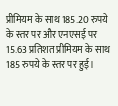प्रीमियम के साथ 185.20 रुपये के स्तर पर और एनएसई पर 15.63 प्रतिशत प्रीमियम के साथ 185 रुपये के स्तर पर हुई।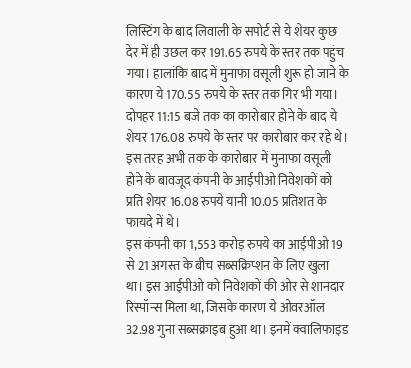लिस्टिंग के बाद लिवाली के सपोर्ट से ये शेयर कुछ देर में ही उछल कर 191.65 रुपये के स्तर तक पहुंच गया। हालांकि बाद में मुनाफा वसूली शुरू हो जाने के कारण ये 170.55 रुपये के स्तर तक गिर भी गया। दोपहर 11:15 बजे तक का कारोबार होने के बाद ये शेयर 176.08 रुपये के स्तर पर कारोबार कर रहे थे। इस तरह अभी तक के कारोबार में मुनाफा वसूली होने के बावजूद कंपनी के आईपीओ निवेशकों को प्रति शेयर 16.08 रुपये यानी 10.05 प्रतिशत के फायदे में थे।
इस कंपनी का 1,553 करोड़ रुपये का आईपीओ 19 से 21 अगस्त के बीच सब्सक्रिप्शन के लिए खुला था। इस आईपीओ को निवेशकों की ओर से शानदार रिस्पॉन्स मिला था, जिसके कारण ये ओवरऑल 32.98 गुना सब्सक्राइब हुआ था। इनमें क्वालिफाइड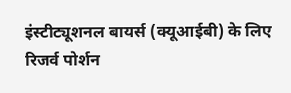इंस्टीट्यूशनल बायर्स (क्यूआईबी) के लिए रिजर्व पोर्शन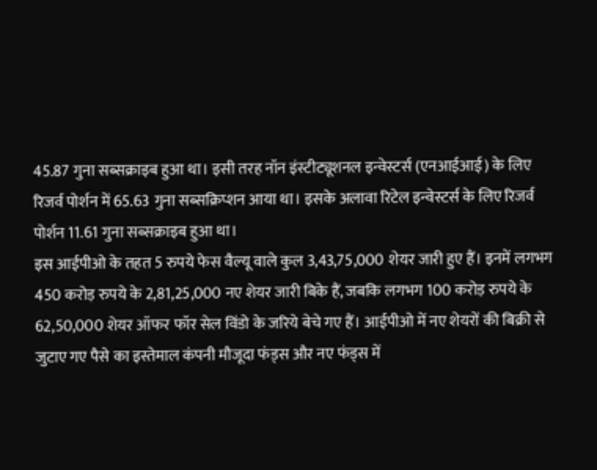45.87 गुना सब्सक्राइब हुआ था। इसी तरह नॉन इंस्टीट्यूशनल इन्वेस्टर्स (एनआईआई) के लिए रिजर्व पोर्शन में 65.63 गुना सब्सक्रिप्शन आया था। इसके अलावा रिटेल इन्वेस्टर्स के लिए रिजर्व पोर्शन 11.61 गुना सब्सक्राइब हुआ था।
इस आईपीओ के तहत 5 रुपये फेस वैल्यू वाले कुल 3,43,75,000 शेयर जारी हुए हैं। इनमें लगभग 450 करोड़ रुपये के 2,81,25,000 नए शेयर जारी बिके हैं, जबकि लगभग 100 करोड़ रुपये के 62,50,000 शेयर ऑफर फॉर सेल विंडो के जरिये बेचे गए हैं। आईपीओ में नए शेयरों की बिक्री से जुटाए गए पैसे का इस्तेमाल कंपनी मौजूदा फंड्स और नए फंड्स में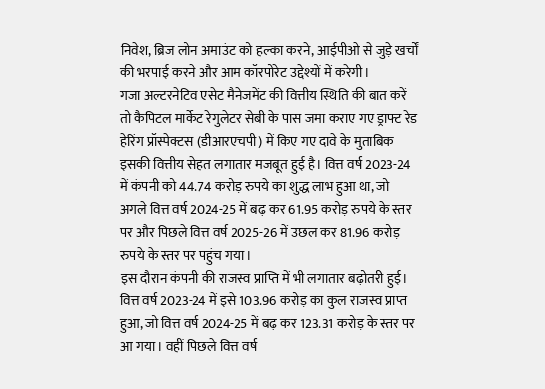निवेश, ब्रिज लोन अमाउंट को हल्का करने, आईपीओ से जुड़े खर्चों की भरपाई करने और आम कॉरपोरेट उद्देश्यों में करेगी।
गजा अल्टरनेटिव एसेट मैनेजमेंट की वित्तीय स्थिति की बात करें तो कैपिटल मार्केट रेगुलेटर सेबी के पास जमा कराए गए ड्राफ्ट रेड हेरिंग प्रॉस्पेक्टस (डीआरएचपी) में किए गए दावे के मुताबिक इसकी वित्तीय सेहत लगातार मजबूत हुई है। वित्त वर्ष 2023-24 में कंपनी को 44.74 करोड़ रुपये का शुद्ध लाभ हुआ था, जो अगले वित्त वर्ष 2024-25 में बढ़ कर 61.95 करोड़ रुपये के स्तर पर और पिछले वित्त वर्ष 2025-26 में उछल कर 81.96 करोड़ रुपये के स्तर पर पहुंच गया।
इस दौरान कंपनी की राजस्व प्राप्ति में भी लगातार बढ़ोतरी हुई। वित्त वर्ष 2023-24 में इसे 103.96 करोड़ का कुल राजस्व प्राप्त हुआ, जो वित्त वर्ष 2024-25 में बढ़ कर 123.31 करोड़ के स्तर पर आ गया। वहीं पिछले वित्त वर्ष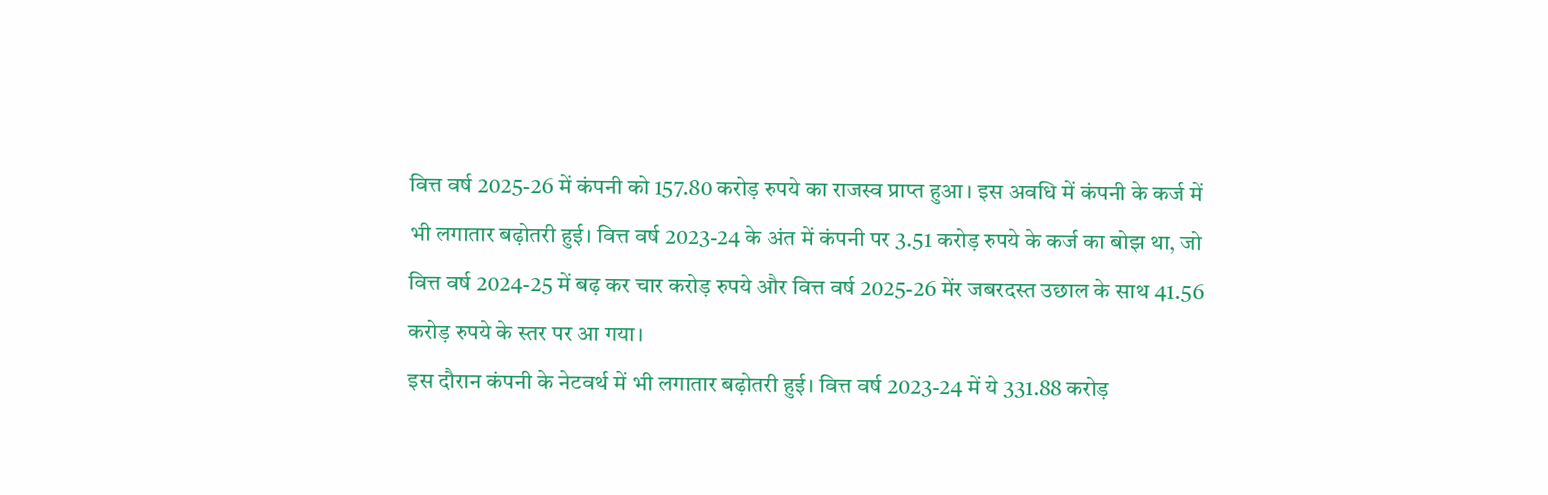वित्त वर्ष 2025-26 में कंपनी को 157.80 करोड़ रुपये का राजस्व प्राप्त हुआ। इस अवधि में कंपनी के कर्ज में भी लगातार बढ़ोतरी हुई। वित्त वर्ष 2023-24 के अंत में कंपनी पर 3.51 करोड़ रुपये के कर्ज का बोझ था, जो वित्त वर्ष 2024-25 में बढ़ कर चार करोड़ रुपये और वित्त वर्ष 2025-26 मेंर जबरदस्त उछाल के साथ 41.56 करोड़ रुपये के स्तर पर आ गया।
इस दौरान कंपनी के नेटवर्थ में भी लगातार बढ़ोतरी हुई। वित्त वर्ष 2023-24 में ये 331.88 करोड़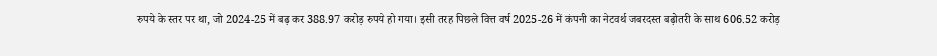रुपये के स्तर पर था, जो 2024-25 में बढ़ कर 388.97 करोड़ रुपये हो गया। इसी तरह पिछले वित्त वर्ष 2025-26 में कंपनी का नेटवर्थ जबरदस्त बढ़ोतरी के साथ 606.52 करोड़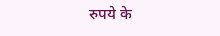रुपये के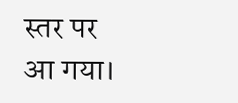स्तर पर आ गया।